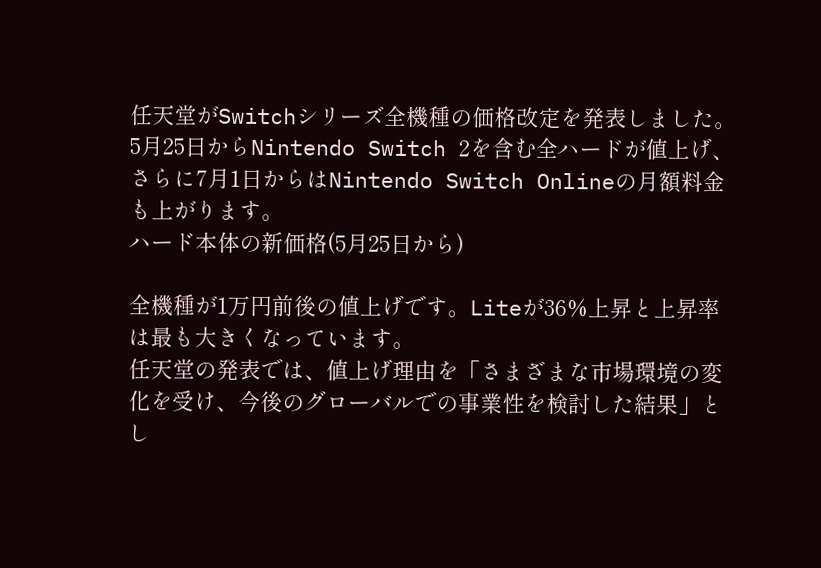任天堂がSwitchシリーズ全機種の価格改定を発表しました。
5月25日からNintendo Switch 2を含む全ハードが値上げ、さらに7月1日からはNintendo Switch Onlineの月額料金も上がります。
ハード本体の新価格(5月25日から)

全機種が1万円前後の値上げです。Liteが36%上昇と上昇率は最も大きくなっています。
任天堂の発表では、値上げ理由を「さまざまな市場環境の変化を受け、今後のグローバルでの事業性を検討した結果」とし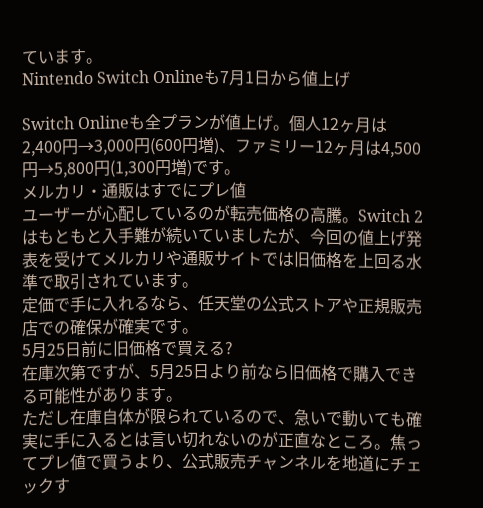ています。
Nintendo Switch Onlineも7月1日から値上げ

Switch Onlineも全プランが値上げ。個人12ヶ月は2,400円→3,000円(600円増)、ファミリー12ヶ月は4,500円→5,800円(1,300円増)です。
メルカリ・通販はすでにプレ値
ユーザーが心配しているのが転売価格の高騰。Switch 2はもともと入手難が続いていましたが、今回の値上げ発表を受けてメルカリや通販サイトでは旧価格を上回る水準で取引されています。
定価で手に入れるなら、任天堂の公式ストアや正規販売店での確保が確実です。
5月25日前に旧価格で買える?
在庫次第ですが、5月25日より前なら旧価格で購入できる可能性があります。
ただし在庫自体が限られているので、急いで動いても確実に手に入るとは言い切れないのが正直なところ。焦ってプレ値で買うより、公式販売チャンネルを地道にチェックす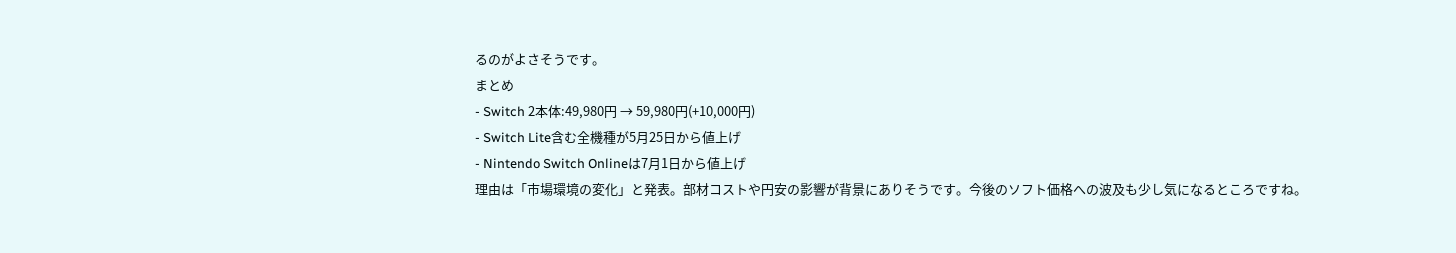るのがよさそうです。
まとめ
- Switch 2本体:49,980円 → 59,980円(+10,000円)
- Switch Lite含む全機種が5月25日から値上げ
- Nintendo Switch Onlineは7月1日から値上げ
理由は「市場環境の変化」と発表。部材コストや円安の影響が背景にありそうです。今後のソフト価格への波及も少し気になるところですね。